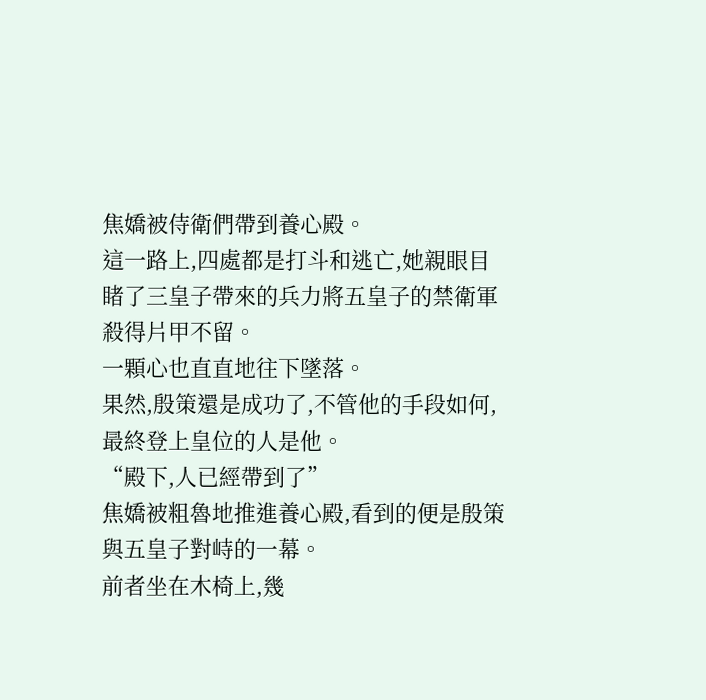焦嬌被侍衛們帶到養心殿。
這一路上,四處都是打斗和逃亡,她親眼目睹了三皇子帶來的兵力將五皇子的禁衛軍殺得片甲不留。
一顆心也直直地往下墜落。
果然,殷策還是成功了,不管他的手段如何,最終登上皇位的人是他。
“殿下,人已經帶到了”
焦嬌被粗魯地推進養心殿,看到的便是殷策與五皇子對峙的一幕。
前者坐在木椅上,幾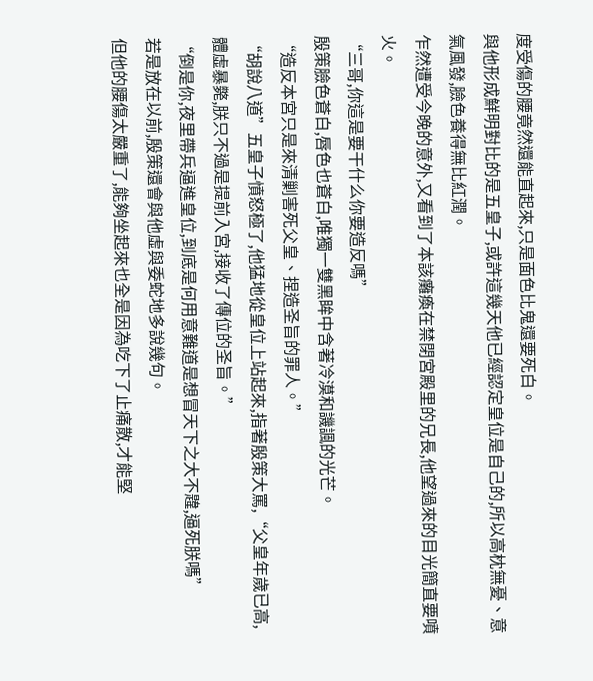度受傷的腰竟然還能直起來,只是面色比鬼還要死白。
與他形成鮮明對比的是五皇子,或許這幾天他已經認定皇位是自己的,所以高枕無憂、意氣風發,臉色養得無比紅潤。
乍然遭受今晚的意外,又看到了本該癱瘓在禁閉宮殿里的兄長,他望過來的目光簡直要噴火。
“三哥,你這是要干什么你要造反嗎”
殷策臉色蒼白,唇色也蒼白,唯獨一雙黑眸中含著冷漠和譏諷的光芒。
“造反本宮只是來清剿害死父皇、捏造圣旨的罪人。”
“胡說八道”五皇子憤怒極了,他猛地從皇位上站起來,指著殷策大罵,“父皇年歲已高,體虛暴斃,朕只不過是提前入宮,接收了傳位的圣旨。”
“倒是你,夜里帶兵逼進皇位,到底是何用意難道是想冒天下之大不韙,逼死朕嗎”
若是放在以前,殷策還會與他虛與委蛇地多說幾句。
但他的腰傷太嚴重了,能夠坐起來也全是因為吃下了止痛散,才能堅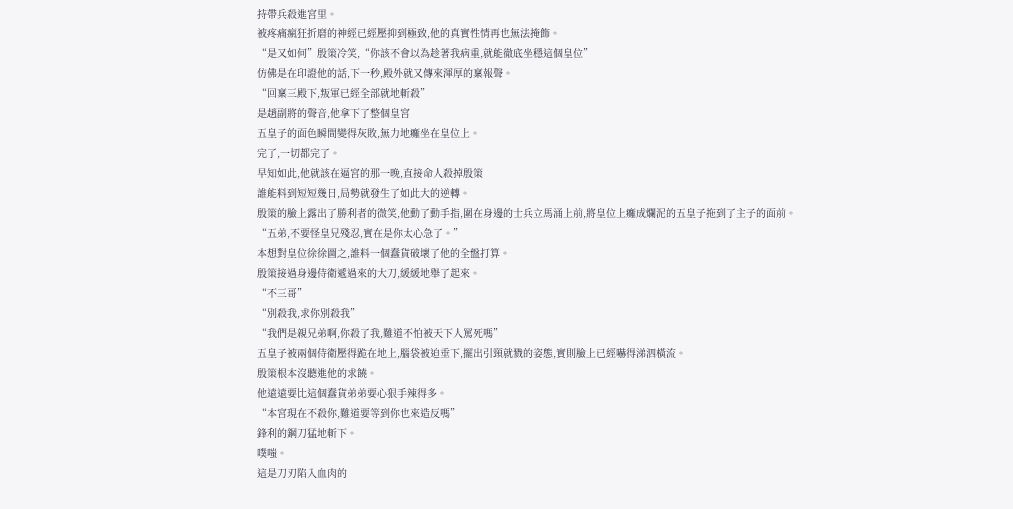持帶兵殺進宮里。
被疼痛瘋狂折磨的神經已經壓抑到極致,他的真實性情再也無法掩飾。
“是又如何”殷策冷笑,“你該不會以為趁著我病重,就能徹底坐穩這個皇位”
仿佛是在印證他的話,下一秒,殿外就又傳來渾厚的稟報聲。
“回稟三殿下,叛軍已經全部就地斬殺”
是趙副將的聲音,他拿下了整個皇宮
五皇子的面色瞬間變得灰敗,無力地癱坐在皇位上。
完了,一切都完了。
早知如此,他就該在逼宮的那一晚,直接命人殺掉殷策
誰能料到短短幾日,局勢就發生了如此大的逆轉。
殷策的臉上露出了勝利者的微笑,他動了動手指,圍在身邊的士兵立馬涌上前,將皇位上癱成爛泥的五皇子拖到了主子的面前。
“五弟,不要怪皇兄殘忍,實在是你太心急了。”
本想對皇位徐徐圖之,誰料一個蠢貨破壞了他的全盤打算。
殷策接過身邊侍衛遞過來的大刀,緩緩地舉了起來。
“不三哥”
“別殺我,求你別殺我”
“我們是親兄弟啊,你殺了我,難道不怕被天下人罵死嗎”
五皇子被兩個侍衛壓得跪在地上,腦袋被迫垂下,擺出引頸就戮的姿態,實則臉上已經嚇得涕泗橫流。
殷策根本沒聽進他的求饒。
他遠遠要比這個蠢貨弟弟要心狠手辣得多。
“本宮現在不殺你,難道要等到你也來造反嗎”
鋒利的鋼刀猛地斬下。
噗嗤。
這是刀刃陷入血肉的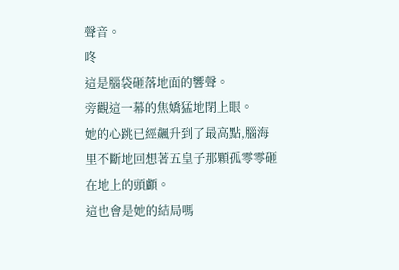聲音。
咚
這是腦袋砸落地面的響聲。
旁觀這一幕的焦嬌猛地閉上眼。
她的心跳已經飆升到了最高點,腦海里不斷地回想著五皇子那顆孤零零砸在地上的頭顱。
這也會是她的結局嗎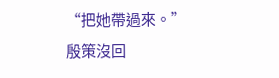“把她帶過來。”
殷策沒回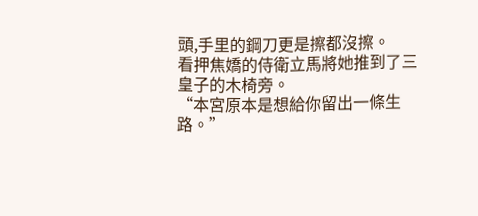頭,手里的鋼刀更是擦都沒擦。
看押焦嬌的侍衛立馬將她推到了三皇子的木椅旁。
“本宮原本是想給你留出一條生路。”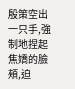殷策空出一只手,強制地捏起焦嬌的臉頰,迫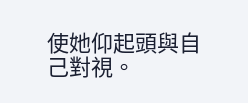使她仰起頭與自己對視。